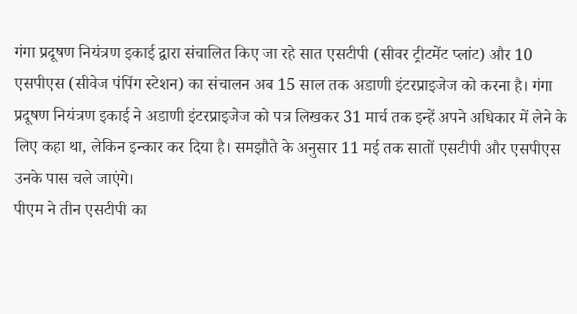गंगा प्रदूषण नियंत्रण इकाई द्वारा संचालित किए जा रहे सात एसटीपी (सीवर ट्रीटमेंट प्लांट) और 10 एसपीएस (सीवेज पंपिंग स्टेशन) का संचालन अब 15 साल तक अडाणी इंटरप्राइजेज को करना है। गंगा प्रदूषण नियंत्रण इकाई ने अडाणी इंटरप्राइजेज को पत्र लिखकर 31 मार्च तक इन्हें अपने अधिकार में लेने के लिए कहा था, लेकिन इन्कार कर दिया है। समझौते के अनुसार 11 मई तक सातों एसटीपी और एसपीएस उनके पास चले जाएंगे।
पीएम ने तीन एसटीपी का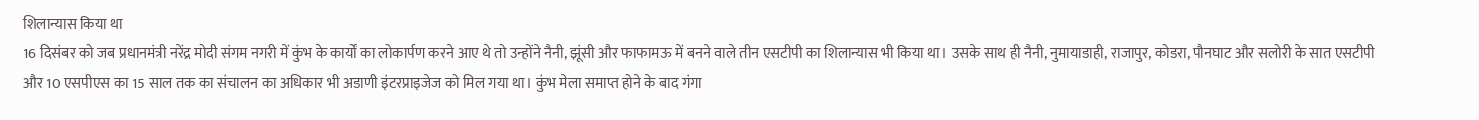शिलान्यास किया था
16 दिसंबर को जब प्रधानमंत्री नरेंद्र मोदी संगम नगरी में कुंभ के कार्यों का लोकार्पण करने आए थे तो उन्होंने नैनी, झूंसी और फाफामऊ में बनने वाले तीन एसटीपी का शिलान्यास भी किया था। उसके साथ ही नैनी, नुमायाडाही, राजापुर, कोडरा, पौनघाट और सलोरी के सात एसटीपी और 10 एसपीएस का 15 साल तक का संचालन का अधिकार भी अडाणी इंटरप्राइजेज को मिल गया था। कुंभ मेला समाप्त होने के बाद गंगा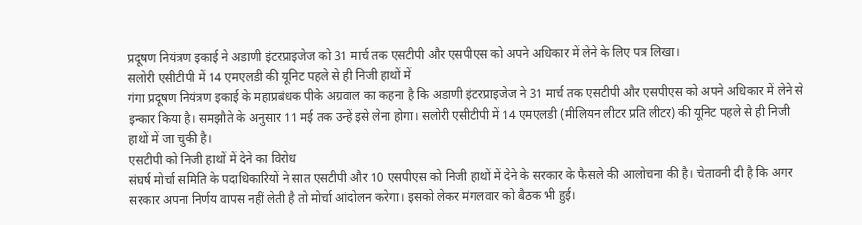प्रदूषण नियंत्रण इकाई ने अडाणी इंटरप्राइजेज को 31 मार्च तक एसटीपी और एसपीएस को अपने अधिकार में लेने के लिए पत्र लिखा।
सलोरी एसीटीपी में 14 एमएलडी की यूनिट पहले से ही निजी हाथों में
गंगा प्रदूषण नियंत्रण इकाई के महाप्रबंधक पीके अग्रवाल का कहना है कि अडाणी इंटरप्राइजेज ने 31 मार्च तक एसटीपी और एसपीएस को अपने अधिकार में लेने से इन्कार किया है। समझौते के अनुसार 11 मई तक उन्हें इसे लेना होगा। सलोरी एसीटीपी में 14 एमएलडी (मीलियन लीटर प्रति लीटर) की यूनिट पहले से ही निजी हाथों में जा चुकी है।
एसटीपी को निजी हाथों में देने का विरोध
संघर्ष मोर्चा समिति के पदाधिकारियों ने सात एसटीपी और 10 एसपीएस को निजी हाथों में देने के सरकार के फैसले की आलोचना की है। चेतावनी दी है कि अगर सरकार अपना निर्णय वापस नहीं लेती है तो मोर्चा आंदोलन करेगा। इसको लेकर मंगलवार को बैठक भी हुई।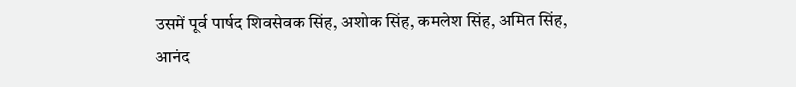उसमें पूर्व पार्षद शिवसेवक सिंह, अशोक सिंह, कमलेश सिंह, अमित सिंह, आनंद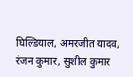घिल्डियाल, अमरजीत यादव, रंजन कुमार, सुशील कुमार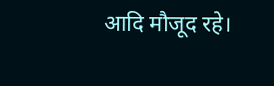आदि मौजूद रहे।